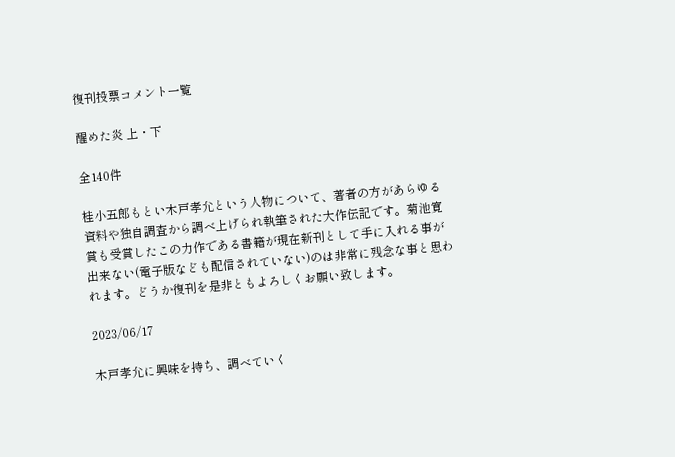復刊投票コメント一覧

醒めた炎 上・下

全140件

桂小五郎もとい木戸孝允という人物について、著者の方があらゆる資料や独自調査から調べ上げられ執筆された大作伝記です。菊池寛賞も受賞したこの力作である書籍が現在新刊として手に入れる事が出来ない(電子版なども配信されていない)のは非常に残念な事と思われます。どうか復刊を是非ともよろしくお願い致します。

2023/06/17

木戸孝允に興味を持ち、調べていく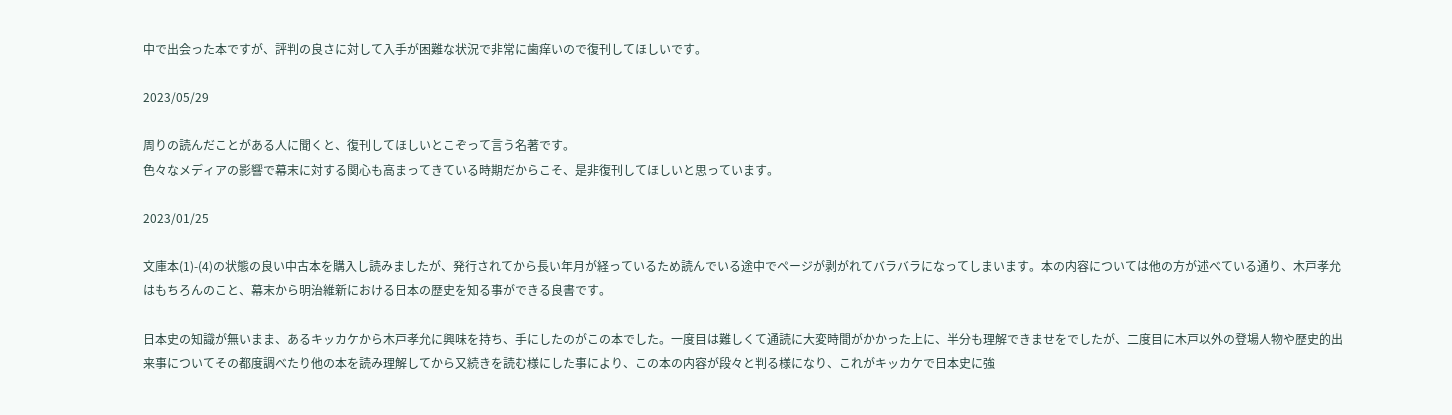中で出会った本ですが、評判の良さに対して入手が困難な状況で非常に歯痒いので復刊してほしいです。

2023/05/29

周りの読んだことがある人に聞くと、復刊してほしいとこぞって言う名著です。
色々なメディアの影響で幕末に対する関心も高まってきている時期だからこそ、是非復刊してほしいと思っています。

2023/01/25

文庫本(1)-(4)の状態の良い中古本を購入し読みましたが、発行されてから長い年月が経っているため読んでいる途中でページが剥がれてバラバラになってしまいます。本の内容については他の方が述べている通り、木戸孝允はもちろんのこと、幕末から明治維新における日本の歴史を知る事ができる良書です。

日本史の知識が無いまま、あるキッカケから木戸孝允に興味を持ち、手にしたのがこの本でした。一度目は難しくて通読に大変時間がかかった上に、半分も理解できませをでしたが、二度目に木戸以外の登場人物や歴史的出来事についてその都度調べたり他の本を読み理解してから又続きを読む様にした事により、この本の内容が段々と判る様になり、これがキッカケで日本史に強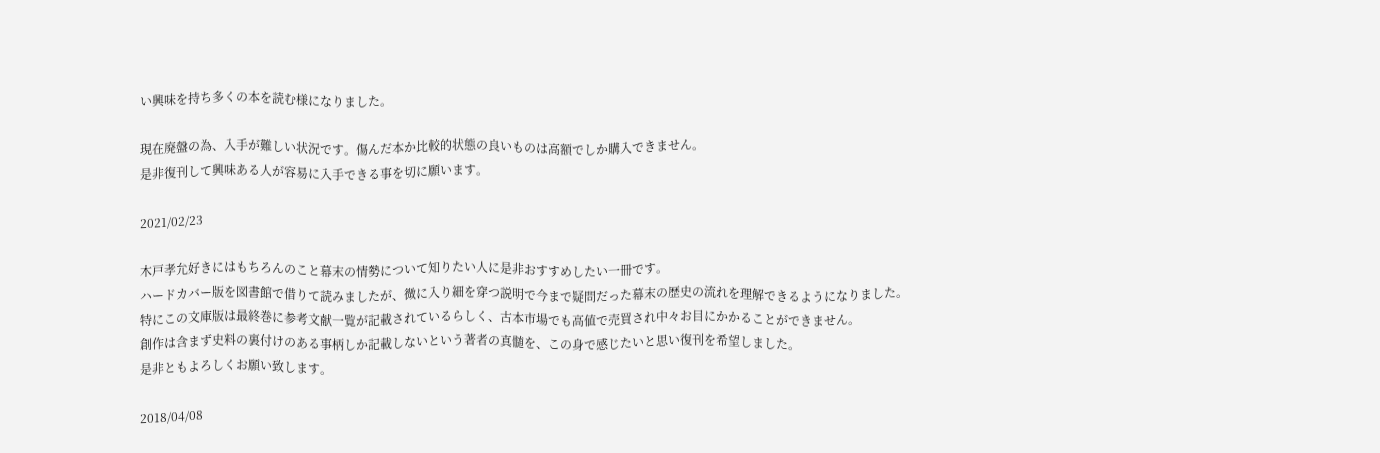い興味を持ち多くの本を読む様になりました。

現在廃盤の為、入手が難しい状況です。傷んだ本か比較的状態の良いものは高額でしか購入できません。
是非復刊して興味ある人が容易に入手できる事を切に願います。

2021/02/23

木戸孝允好きにはもちろんのこと幕末の情勢について知りたい人に是非おすすめしたい一冊です。
ハードカバー版を図書館で借りて読みましたが、微に入り細を穿つ説明で今まで疑問だった幕末の歴史の流れを理解できるようになりました。
特にこの文庫版は最終巻に参考文献一覧が記載されているらしく、古本市場でも高値で売買され中々お目にかかることができません。
創作は含まず史料の裏付けのある事柄しか記載しないという著者の真髄を、この身で感じたいと思い復刊を希望しました。
是非ともよろしくお願い致します。

2018/04/08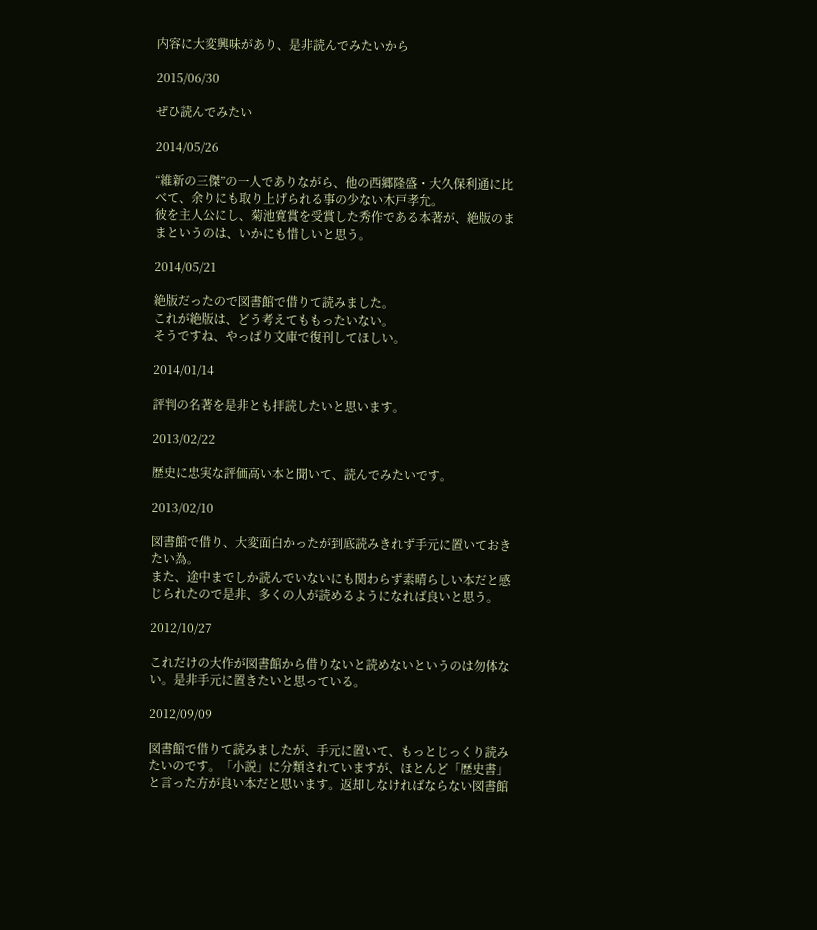内容に大変興味があり、是非読んでみたいから

2015/06/30

ぜひ読んでみたい

2014/05/26

“維新の三傑”の一人でありながら、他の西郷隆盛・大久保利通に比べて、余りにも取り上げられる事の少ない木戸孝允。
彼を主人公にし、菊池寛賞を受賞した秀作である本著が、絶版のままというのは、いかにも惜しいと思う。

2014/05/21

絶版だったので図書館で借りて読みました。
これが絶版は、どう考えてももったいない。
そうですね、やっぱり文庫で復刊してほしい。

2014/01/14

評判の名著を是非とも拝読したいと思います。

2013/02/22

歴史に忠実な評価高い本と聞いて、読んでみたいです。

2013/02/10

図書館で借り、大変面白かったが到底読みきれず手元に置いておきたい為。
また、途中までしか読んでいないにも関わらず素晴らしい本だと感じられたので是非、多くの人が読めるようになれば良いと思う。

2012/10/27

これだけの大作が図書館から借りないと読めないというのは勿体ない。是非手元に置きたいと思っている。

2012/09/09

図書館で借りて読みましたが、手元に置いて、もっとじっくり読みたいのです。「小説」に分類されていますが、ほとんど「歴史書」と言った方が良い本だと思います。返却しなければならない図書館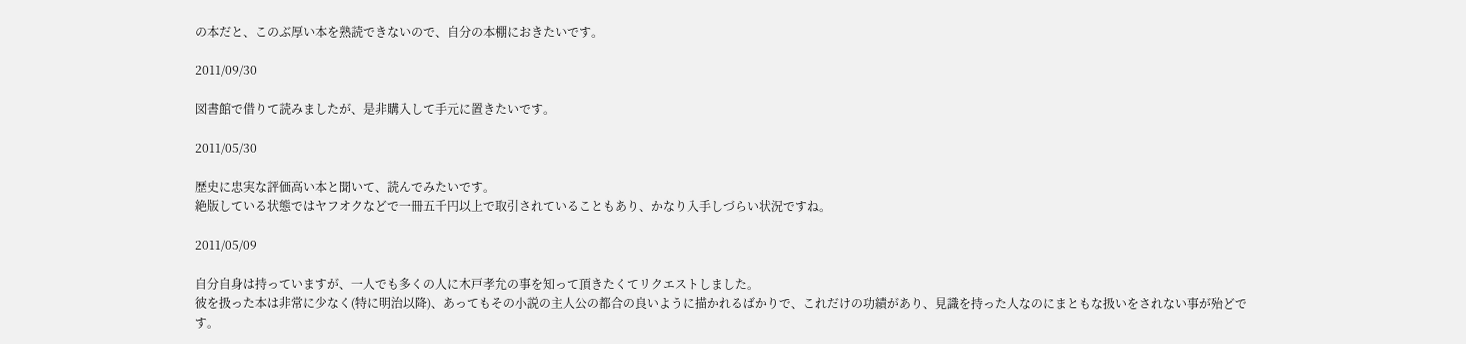の本だと、このぶ厚い本を熟読できないので、自分の本棚におきたいです。

2011/09/30

図書館で借りて読みましたが、是非購入して手元に置きたいです。

2011/05/30

歴史に忠実な評価高い本と聞いて、読んでみたいです。
絶版している状態ではヤフオクなどで一冊五千円以上で取引されていることもあり、かなり入手しづらい状況ですね。

2011/05/09

自分自身は持っていますが、一人でも多くの人に木戸孝允の事を知って頂きたくてリクエストしました。
彼を扱った本は非常に少なく(特に明治以降)、あってもその小説の主人公の都合の良いように描かれるばかりで、これだけの功績があり、見識を持った人なのにまともな扱いをされない事が殆どです。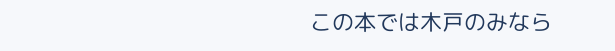この本では木戸のみなら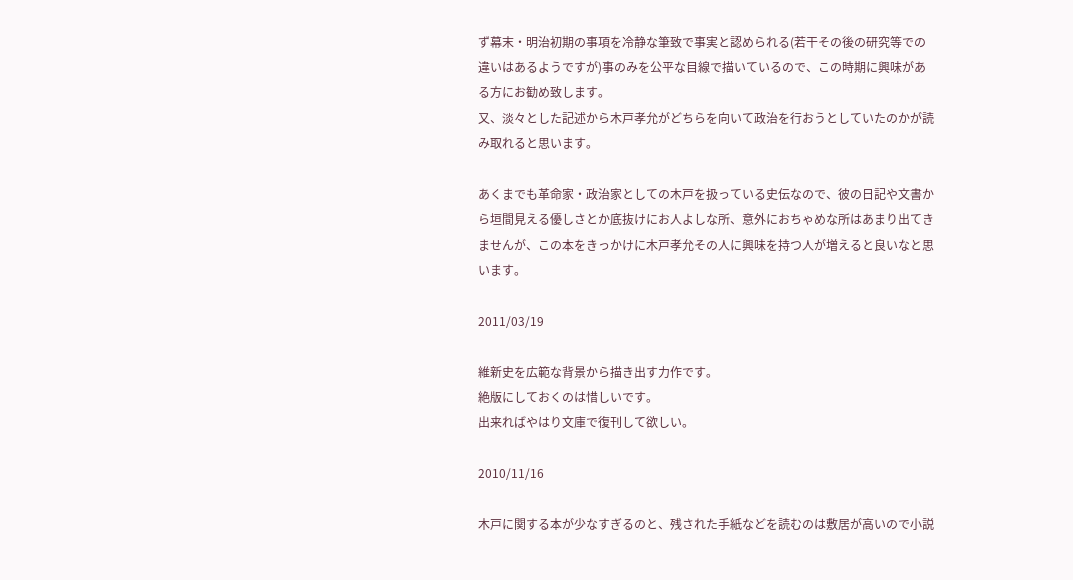ず幕末・明治初期の事項を冷静な筆致で事実と認められる(若干その後の研究等での違いはあるようですが)事のみを公平な目線で描いているので、この時期に興味がある方にお勧め致します。
又、淡々とした記述から木戸孝允がどちらを向いて政治を行おうとしていたのかが読み取れると思います。

あくまでも革命家・政治家としての木戸を扱っている史伝なので、彼の日記や文書から垣間見える優しさとか底抜けにお人よしな所、意外におちゃめな所はあまり出てきませんが、この本をきっかけに木戸孝允その人に興味を持つ人が増えると良いなと思います。

2011/03/19

維新史を広範な背景から描き出す力作です。
絶版にしておくのは惜しいです。
出来ればやはり文庫で復刊して欲しい。

2010/11/16

木戸に関する本が少なすぎるのと、残された手紙などを読むのは敷居が高いので小説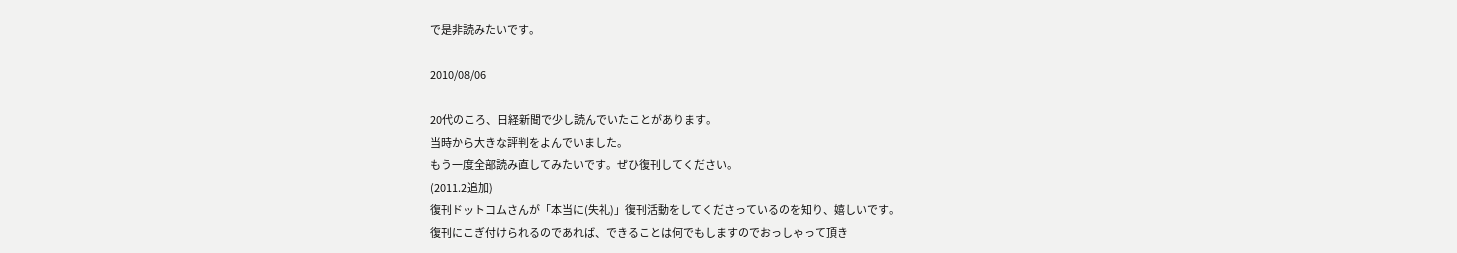で是非読みたいです。

2010/08/06

20代のころ、日経新聞で少し読んでいたことがあります。
当時から大きな評判をよんでいました。
もう一度全部読み直してみたいです。ぜひ復刊してください。
(2011.2追加)
復刊ドットコムさんが「本当に(失礼)」復刊活動をしてくださっているのを知り、嬉しいです。
復刊にこぎ付けられるのであれば、できることは何でもしますのでおっしゃって頂き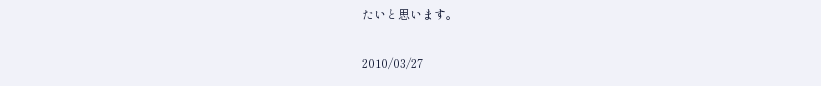たいと思います。

2010/03/27